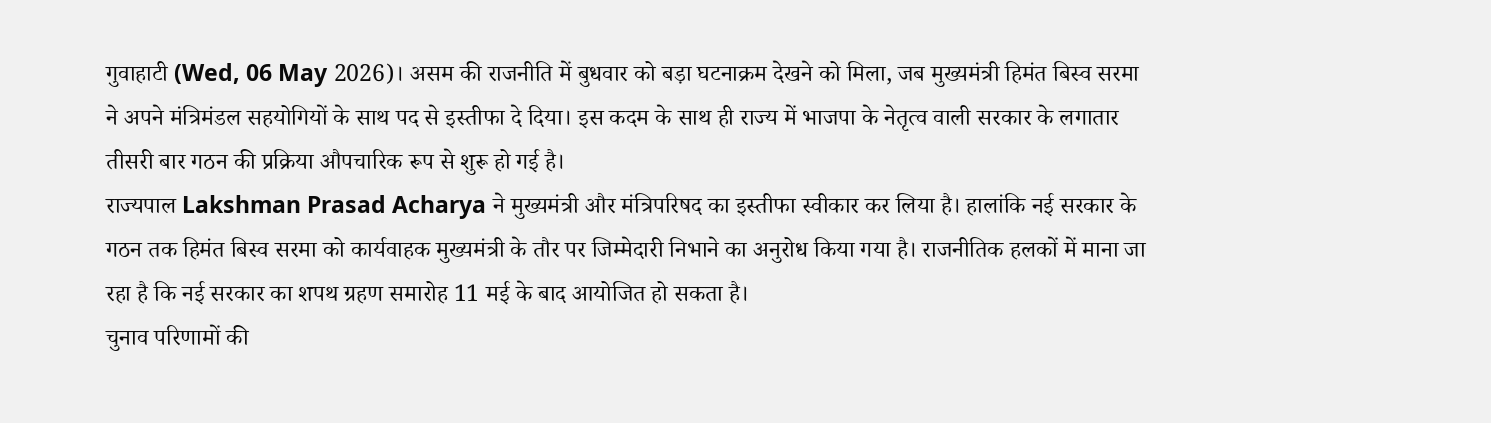गुवाहाटी (Wed, 06 May 2026)। असम की राजनीति में बुधवार को बड़ा घटनाक्रम देखने को मिला, जब मुख्यमंत्री हिमंत बिस्व सरमा ने अपने मंत्रिमंडल सहयोगियों के साथ पद से इस्तीफा दे दिया। इस कदम के साथ ही राज्य में भाजपा के नेतृत्व वाली सरकार के लगातार तीसरी बार गठन की प्रक्रिया औपचारिक रूप से शुरू हो गई है।
राज्यपाल Lakshman Prasad Acharya ने मुख्यमंत्री और मंत्रिपरिषद का इस्तीफा स्वीकार कर लिया है। हालांकि नई सरकार के गठन तक हिमंत बिस्व सरमा को कार्यवाहक मुख्यमंत्री के तौर पर जिम्मेदारी निभाने का अनुरोध किया गया है। राजनीतिक हलकों में माना जा रहा है कि नई सरकार का शपथ ग्रहण समारोह 11 मई के बाद आयोजित हो सकता है।
चुनाव परिणामों की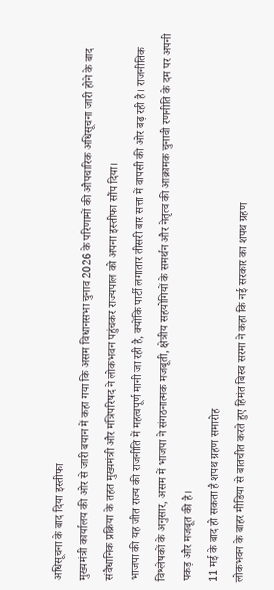अधिसूचना के बाद दिया इस्तीफा
मुख्यमंत्री कार्यालय की ओर से जारी बयान में कहा गया कि असम विधानसभा चुनाव 2026 के परिणामों की औपचारिक अधिसूचना जारी होने के बाद संवैधानिक प्रक्रिया के तहत मुख्यमंत्री और मंत्रिपरिषद ने लोकभवन पहुंचकर राज्यपाल को अपना इस्तीफा सौंप दिया।
भाजपा की यह जीत राज्य की राजनीति में महत्वपूर्ण मानी जा रही है, क्योंकि पार्टी लगातार तीसरी बार सत्ता में वापसी की ओर बढ़ रही है। राजनीतिक विश्लेषकों के अनुसार, असम में भाजपा ने संगठनात्मक मजबूती, क्षेत्रीय सहयोगियों के समर्थन और नेतृत्व की आक्रामक चुनावी रणनीति के दम पर अपनी पकड़ और मजबूत की है।
11 मई के बाद हो सकता है शपथ ग्रहण समारोह
लोकभवन के बाहर मीडिया से बातचीत करते हुए हिमंत बिस्व सरमा ने कहा कि नई सरकार का शपथ ग्रहण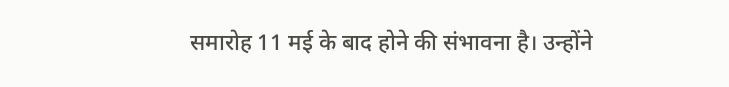समारोह 11 मई के बाद होने की संभावना है। उन्होंने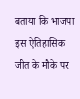बताया कि भाजपा इस ऐतिहासिक जीत के मौके पर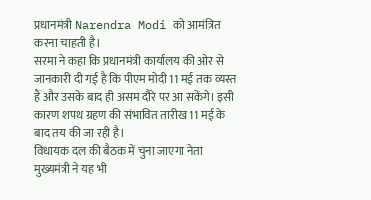प्रधानमंत्री Narendra Modi को आमंत्रित करना चाहती है।
सरमा ने कहा कि प्रधानमंत्री कार्यालय की ओर से जानकारी दी गई है कि पीएम मोदी 11 मई तक व्यस्त हैं और उसके बाद ही असम दौरे पर आ सकेंगे। इसी कारण शपथ ग्रहण की संभावित तारीख 11 मई के बाद तय की जा रही है।
विधायक दल की बैठक में चुना जाएगा नेता
मुख्यमंत्री ने यह भी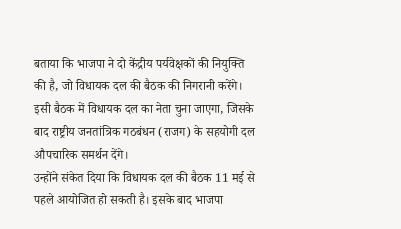बताया कि भाजपा ने दो केंद्रीय पर्यवेक्षकों की नियुक्ति की है, जो विधायक दल की बैठक की निगरानी करेंगे। इसी बैठक में विधायक दल का नेता चुना जाएगा, जिसके बाद राष्ट्रीय जनतांत्रिक गठबंधन (राजग) के सहयोगी दल औपचारिक समर्थन देंगे।
उन्होंने संकेत दिया कि विधायक दल की बैठक 11 मई से पहले आयोजित हो सकती है। इसके बाद भाजपा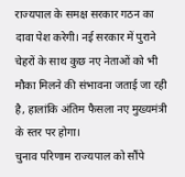राज्यपाल के समक्ष सरकार गठन का दावा पेश करेगी। नई सरकार में पुराने चेहरों के साथ कुछ नए नेताओं को भी मौका मिलने की संभावना जताई जा रही है, हालांकि अंतिम फैसला नए मुख्यमंत्री के स्तर पर होगा।
चुनाव परिणाम राज्यपाल को सौंपे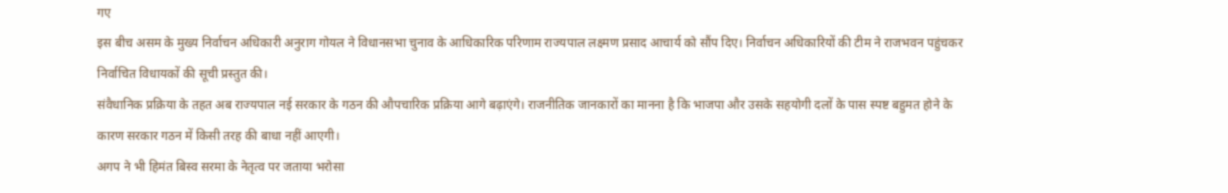गए
इस बीच असम के मुख्य निर्वाचन अधिकारी अनुराग गोयल ने विधानसभा चुनाव के आधिकारिक परिणाम राज्यपाल लक्ष्मण प्रसाद आचार्य को सौंप दिए। निर्वाचन अधिकारियों की टीम ने राजभवन पहुंचकर निर्वाचित विधायकों की सूची प्रस्तुत की।
संवैधानिक प्रक्रिया के तहत अब राज्यपाल नई सरकार के गठन की औपचारिक प्रक्रिया आगे बढ़ाएंगे। राजनीतिक जानकारों का मानना है कि भाजपा और उसके सहयोगी दलों के पास स्पष्ट बहुमत होने के कारण सरकार गठन में किसी तरह की बाधा नहीं आएगी।
अगप ने भी हिमंत बिस्व सरमा के नेतृत्व पर जताया भरोसा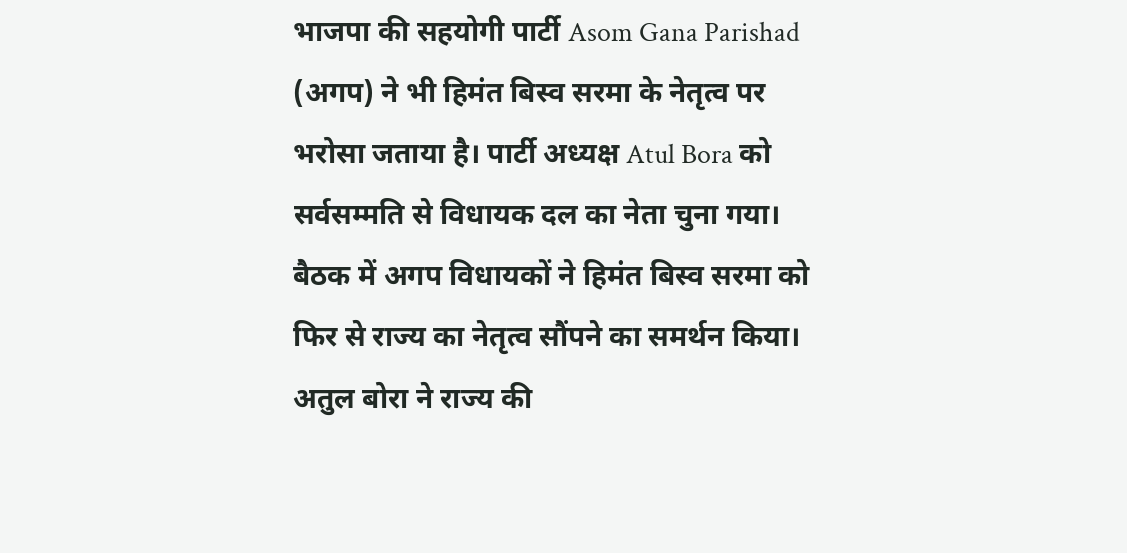भाजपा की सहयोगी पार्टी Asom Gana Parishad (अगप) ने भी हिमंत बिस्व सरमा के नेतृत्व पर भरोसा जताया है। पार्टी अध्यक्ष Atul Bora को सर्वसम्मति से विधायक दल का नेता चुना गया।
बैठक में अगप विधायकों ने हिमंत बिस्व सरमा को फिर से राज्य का नेतृत्व सौंपने का समर्थन किया। अतुल बोरा ने राज्य की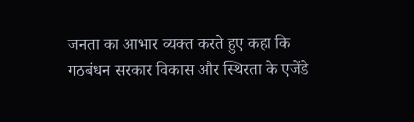जनता का आभार व्यक्त करते हुए कहा कि गठबंधन सरकार विकास और स्थिरता के एजेंडे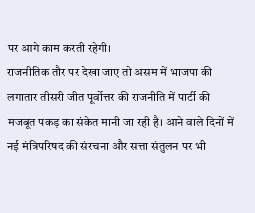पर आगे काम करती रहेगी।
राजनीतिक तौर पर देखा जाए तो असम में भाजपा की लगातार तीसरी जीत पूर्वोत्तर की राजनीति में पार्टी की मजबूत पकड़ का संकेत मानी जा रही है। आने वाले दिनों में नई मंत्रिपरिषद की संरचना और सत्ता संतुलन पर भी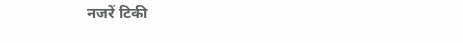नजरें टिकी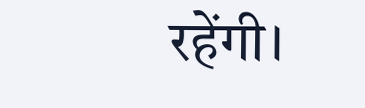रहेंगी।